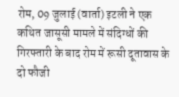रोम, 09 जुलाई (वार्ता) इटली ने एक कथित जासूसी मामले में संदिग्धों की गिरफ्तारी के बाद रोम में रूसी दूतावास के दो फौजी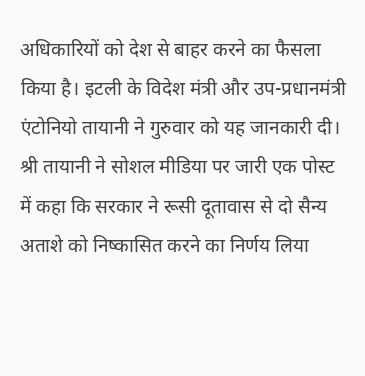अधिकारियों को देश से बाहर करने का फैसला किया है। इटली के विदेश मंत्री और उप-प्रधानमंत्री एंटोनियो तायानी ने गुरुवार को यह जानकारी दी। श्री तायानी ने सोशल मीडिया पर जारी एक पोस्ट में कहा कि सरकार ने रूसी दूतावास से दो सैन्य अताशे को निष्कासित करने का निर्णय लिया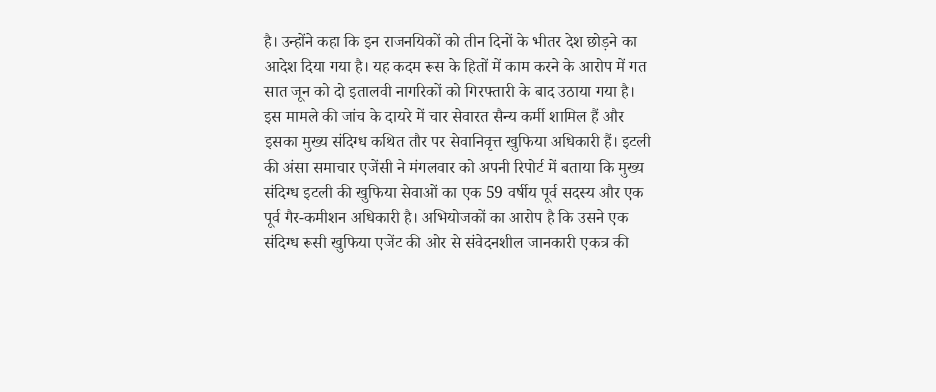है। उन्होंने कहा कि इन राजनयिकों को तीन दिनों के भीतर देश छोड़ने का आदेश दिया गया है। यह कदम रूस के हितों में काम करने के आरोप में गत सात जून को दो इतालवी नागरिकों को गिरफ्तारी के बाद उठाया गया है।
इस मामले की जांच के दायरे में चार सेवारत सैन्य कर्मी शामिल हैं और इसका मुख्य संदिग्ध कथित तौर पर सेवानिवृत्त खुफिया अधिकारी हैं। इटली की अंसा समाचार एजेंसी ने मंगलवार को अपनी रिपोर्ट में बताया कि मुख्य संदिग्ध इटली की खुफिया सेवाओं का एक 59 वर्षीय पूर्व सदस्य और एक पूर्व गैर-कमीशन अधिकारी है। अभियोजकों का आरोप है कि उसने एक संदिग्ध रूसी खुफिया एजेंट की ओर से संवेदनशील जानकारी एकत्र की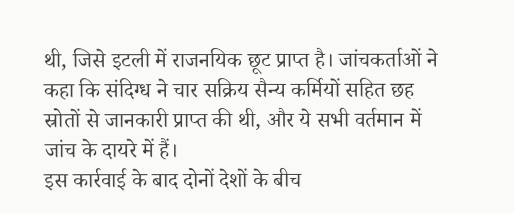थी, जिसे इटली में राजनयिक छूट प्राप्त है। जांचकर्ताओं ने कहा कि संदिग्ध ने चार सक्रिय सैन्य कर्मियों सहित छह स्रोतों से जानकारी प्राप्त की थी, और ये सभी वर्तमान में जांच के दायरे में हैं।
इस कार्रवाई के बाद दोनों देशों के बीच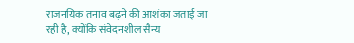राजनयिक तनाव बढ़ने की आशंका जताई जा रही है, क्योंकि संवेदनशील सैन्य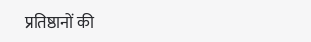प्रतिष्ठानों की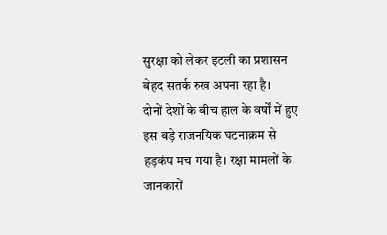सुरक्षा को लेकर इटली का प्रशासन बेहद सतर्क रुख अपना रहा है।
दोनों देशों के बीच हाल के वर्षों में हुए इस बड़े राजनयिक घटनाक्रम से हड़कंप मच गया है। रक्षा मामलों के जानकारों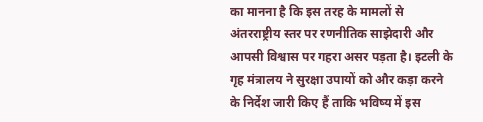का मानना है कि इस तरह के मामलों से अंतरराष्ट्रीय स्तर पर रणनीतिक साझेदारी और आपसी विश्वास पर गहरा असर पड़ता है। इटली के गृह मंत्रालय ने सुरक्षा उपायों को और कड़ा करने के निर्देश जारी किए हैं ताकि भविष्य में इस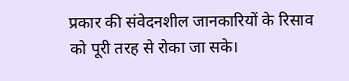प्रकार की संवेदनशील जानकारियों के रिसाव को पूरी तरह से रोका जा सके।